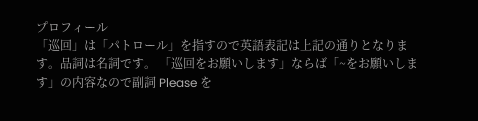プロフィール
「巡回」は「パトロール」を指すので英語表記は上記の通りとなります。品詞は名詞です。 「巡回をお願いします」ならば「~をお願いします」の内容なので副詞 Please を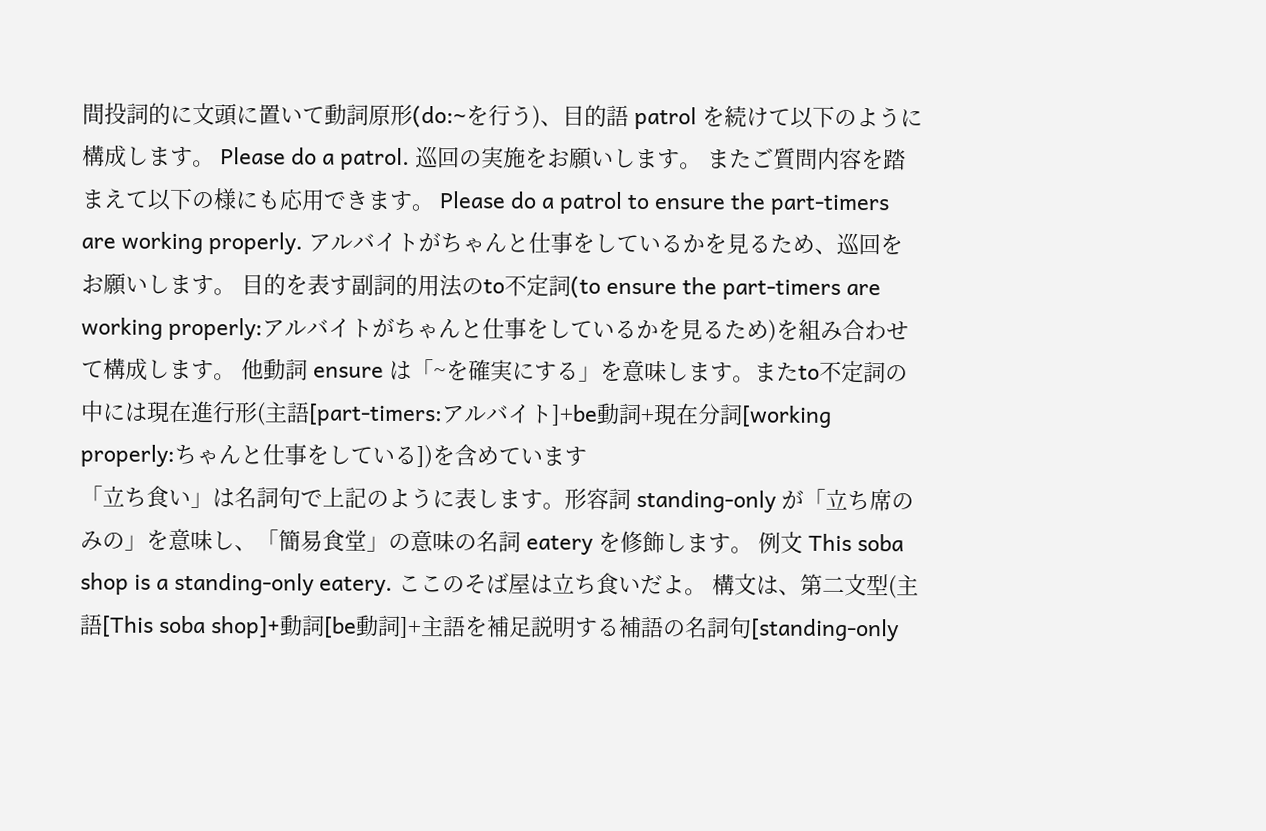間投詞的に文頭に置いて動詞原形(do:~を行う)、目的語 patrol を続けて以下のように構成します。 Please do a patrol. 巡回の実施をお願いします。 またご質問内容を踏まえて以下の様にも応用できます。 Please do a patrol to ensure the part-timers are working properly. アルバイトがちゃんと仕事をしているかを見るため、巡回をお願いします。 目的を表す副詞的用法のto不定詞(to ensure the part-timers are working properly:アルバイトがちゃんと仕事をしているかを見るため)を組み合わせて構成します。 他動詞 ensure は「~を確実にする」を意味します。またto不定詞の中には現在進行形(主語[part-timers:アルバイト]+be動詞+現在分詞[working properly:ちゃんと仕事をしている])を含めています
「立ち食い」は名詞句で上記のように表します。形容詞 standing-only が「立ち席のみの」を意味し、「簡易食堂」の意味の名詞 eatery を修飾します。 例文 This soba shop is a standing-only eatery. ここのそば屋は立ち食いだよ。 構文は、第二文型(主語[This soba shop]+動詞[be動詞]+主語を補足説明する補語の名詞句[standing-only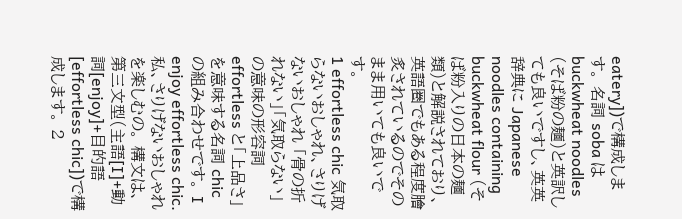eatery])で構成します。 名詞 soba は buckwheat noodles (そば粉の麺)と英訳しても良いですし、英英辞典に Japanese noodles containing buckwheat flour (そば粉入りの日本の麺類)と解説されており、英語圏でもある程度膾炙されているのでそのまま用いても良いです。
1 effortless chic 気取らないおしゃれ、さりげないおしゃれ 「骨の折れない」「気取らない」の意味の形容詞 effortless と「上品さ」を意味する名詞 chic の組み合わせです。 I enjoy effortless chic. 私、さりげないおしゃれを楽しむの。 構文は、第三文型(主語[I]+動詞[enjoy]+目的語[effortless chic])で構成します。 2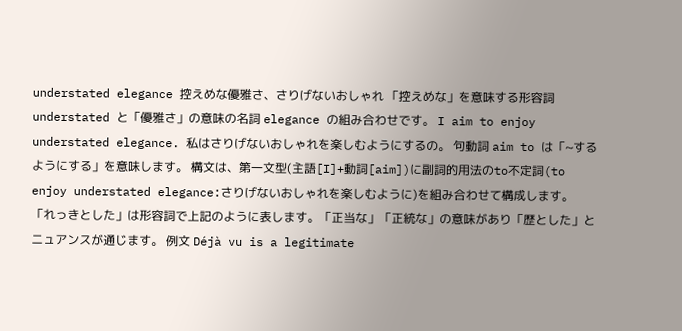understated elegance 控えめな優雅さ、さりげないおしゃれ 「控えめな」を意味する形容詞 understated と「優雅さ」の意味の名詞 elegance の組み合わせです。 I aim to enjoy understated elegance. 私はさりげないおしゃれを楽しむようにするの。 句動詞 aim to は「~するようにする」を意味します。 構文は、第一文型(主語[I]+動詞[aim])に副詞的用法のto不定詞(to enjoy understated elegance:さりげないおしゃれを楽しむように)を組み合わせて構成します。
「れっきとした」は形容詞で上記のように表します。「正当な」「正統な」の意味があり「歴とした」とニュアンスが通じます。 例文 Déjà vu is a legitimate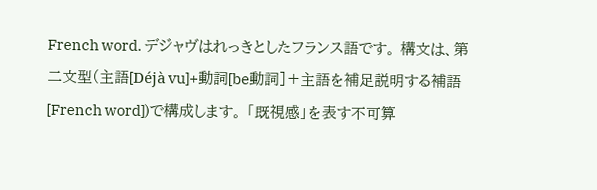French word. デジャヴはれっきとしたフランス語です。 構文は、第二文型(主語[Déjà vu]+動詞[be動詞]+主語を補足説明する補語[French word])で構成します。 「既視感」を表す不可算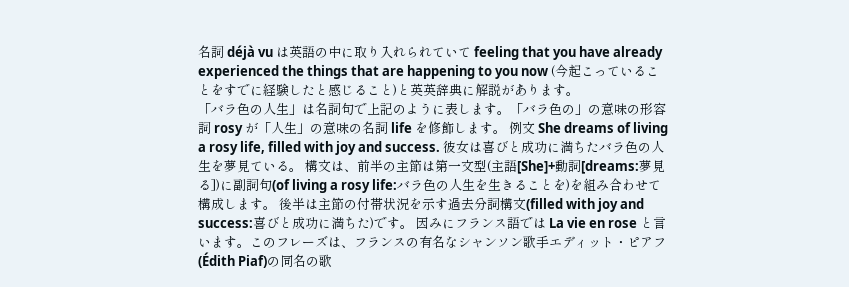名詞 déjà vu は英語の中に取り入れられていて feeling that you have already experienced the things that are happening to you now (今起こっていることをすでに経験したと感じること)と英英辞典に解説があります。
「バラ色の人生」は名詞句で上記のように表します。「バラ色の」の意味の形容詞 rosy が「人生」の意味の名詞 life を修飾します。 例文 She dreams of living a rosy life, filled with joy and success. 彼女は喜びと成功に満ちたバラ色の人生を夢見ている。 構文は、前半の主節は第一文型(主語[She]+動詞[dreams:夢見る])に副詞句(of living a rosy life:バラ色の人生を生きることを)を組み合わせて構成します。 後半は主節の付帯状況を示す過去分詞構文(filled with joy and success:喜びと成功に満ちた)です。 因みにフランス語では La vie en rose と言います。このフレーズは、フランスの有名なシャンソン歌手エディット・ピアフ(Édith Piaf)の同名の歌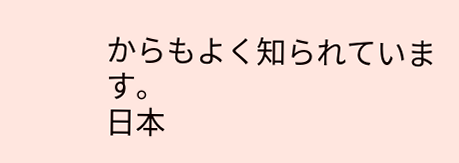からもよく知られています。
日本